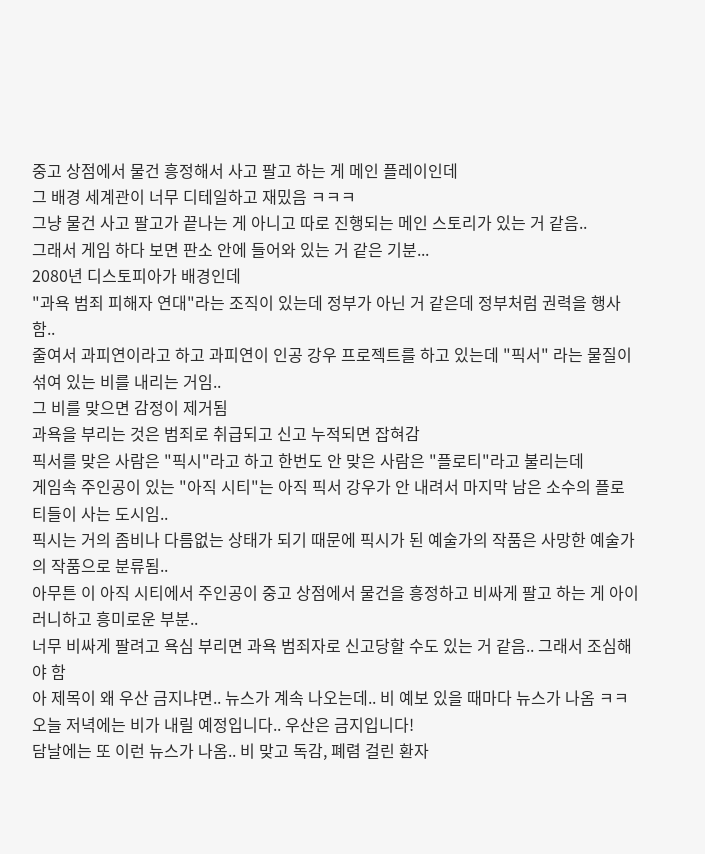중고 상점에서 물건 흥정해서 사고 팔고 하는 게 메인 플레이인데
그 배경 세계관이 너무 디테일하고 재밌음 ㅋㅋㅋ
그냥 물건 사고 팔고가 끝나는 게 아니고 따로 진행되는 메인 스토리가 있는 거 같음..
그래서 게임 하다 보면 판소 안에 들어와 있는 거 같은 기분...
2080년 디스토피아가 배경인데
"과욕 범죄 피해자 연대"라는 조직이 있는데 정부가 아닌 거 같은데 정부처럼 권력을 행사함..
줄여서 과피연이라고 하고 과피연이 인공 강우 프로젝트를 하고 있는데 "픽서" 라는 물질이 섞여 있는 비를 내리는 거임..
그 비를 맞으면 감정이 제거됨
과욕을 부리는 것은 범죄로 취급되고 신고 누적되면 잡혀감
픽서를 맞은 사람은 "픽시"라고 하고 한번도 안 맞은 사람은 "플로티"라고 불리는데
게임속 주인공이 있는 "아직 시티"는 아직 픽서 강우가 안 내려서 마지막 남은 소수의 플로티들이 사는 도시임..
픽시는 거의 좀비나 다름없는 상태가 되기 때문에 픽시가 된 예술가의 작품은 사망한 예술가의 작품으로 분류됨..
아무튼 이 아직 시티에서 주인공이 중고 상점에서 물건을 흥정하고 비싸게 팔고 하는 게 아이러니하고 흥미로운 부분..
너무 비싸게 팔려고 욕심 부리면 과욕 범죄자로 신고당할 수도 있는 거 같음.. 그래서 조심해야 함
아 제목이 왜 우산 금지냐면.. 뉴스가 계속 나오는데.. 비 예보 있을 때마다 뉴스가 나옴 ㅋㅋ 오늘 저녁에는 비가 내릴 예정입니다.. 우산은 금지입니다!
담날에는 또 이런 뉴스가 나옴.. 비 맞고 독감, 폐렴 걸린 환자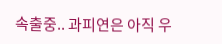속출중.. 과피연은 아직 우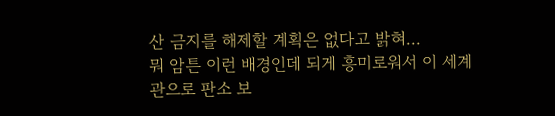산 금지를 해제할 계획은 없다고 밝혀...
뭐 암튼 이런 배경인데 되게 흥미로워서 이 세계관으로 판소 보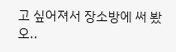고 싶어져서 장소방에 써 봤오..